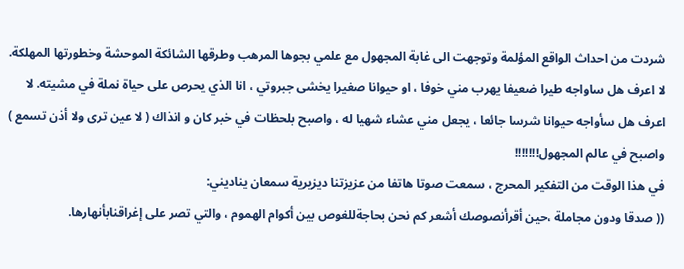شردت من احداث الواقع المؤلمة وتوجهت الى غابة المجهول مع علمي بجوها المرهب وطرقها الشائكة الموحشة وخطورتها المهلكة. لا اعرف هل ساواجه طيرا ضعيفا يهرب مني خوفا ، او حيوانا صغيرا يخشى جبروتي ، انا الذي يحرص على حياة نملة في مشيته. لا اعرف هل سأواجه حيوانا شرسا جائعا ، يجعل مني عشاء شهيا له ، واصبح بلحظات في خبر كان و انذاك ( لا عين ترى ولا أذن تسمع ) واصبح في عالم المجهول!!!!!!!
في هذا الوقت من التفكير المحرج ، سمعت صوتا هاتفا من عزيزتنا ديزيرية سمعان يناديني:
(( صدقا ودون مجاملة ،حين أقرأنصوصك أشعر كم نحن بحاجةللغوص بين أكوام الهموم ، والتي تصر على إغراقنابأنهارها.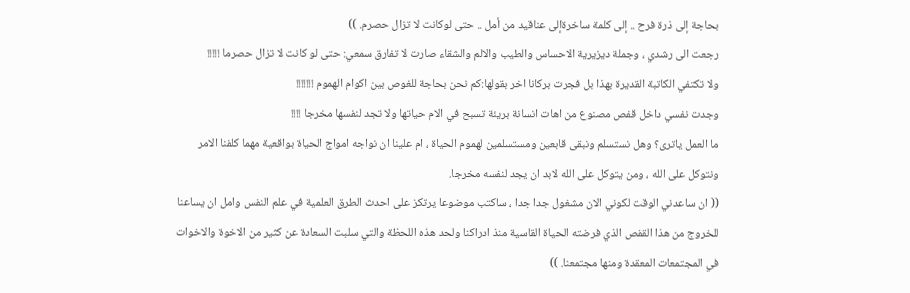بحاجة إلى ذرة فرح .. إلى كلمة ساخرةإلى عناقيد من أمل .. حتى لوكانت لا تزال حصرم. ))
رجعت الى رشدي ، وجملة ديزيرية الاحساس والطيب والالم والشقاء صارت لا تفارق سمعي: حتى لو كانت لا تزال حصرما !!!!!
ولا تكتفي الكاتبة القديرة بهذا بل فجرت بركانا اخر بقولها:كم نحن بحاجة للغوص بين اكوام الهموم !!!!!!!
وجدت نفسي داخل قفص مصنوع من اهات انسانة بريئة تسبح في الام حياتها ولا تجد لنفسها مخرجا !!!!
ما العمل ياترى؟ وهل نستسلم ونبقى قابعين ومستسلمين لهموم الحياة ، ام علينا ان نواجه امواج الحياة بواقعية مهما كلفنا الامر ونتوكل على الله ، ومن يتوكل على الله لابد ان يجد لنفسه مخرجا.
(( ان ساعدني الوقت لكوني الان مشغول جدا جدا ، ساكتب موضوعا يرتكز على احدث الطرق العلمية في علم النفس وامل ان يساعنا للخروج من هذا القفص الذي فرضته الحياة القاسية منذ ادراكنا ولحد هذه اللحظة والتي سلبت السعادة عن كثير من الاخوة والاخوات في المجتمعات المعقدة ومنها مجتمعنا. ))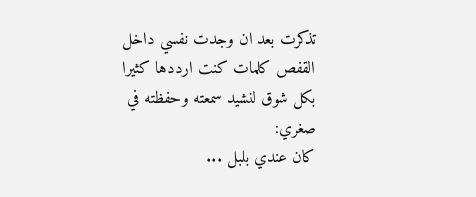تذكرت بعد ان وجدت نفسي داخل القفص كلمات كنت ارددها كثيرا بكل شوق لنشيد سمعته وحفظته في صغري:
كان عندي بلبل ...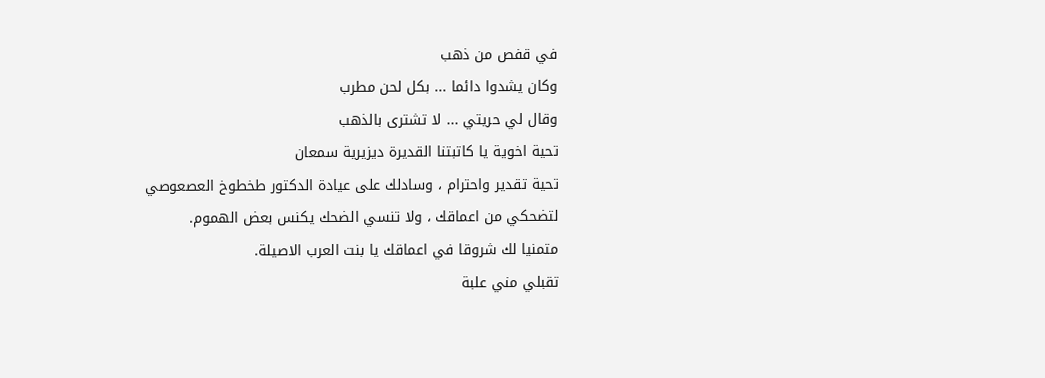في قفص من ذهب
وكان يشدوا دائما ... بكل لحن مطرب
وقال لي حريتي ... لا تشترى بالذهب
تحية اخوية يا كاتبتنا القديرة ديزيرية سمعان
تحية تقدير واحترام ، وسادلك على عيادة الدكتور طخطوخ العصعوصي
لتضحكي من اعماقك ، ولا تنسي الضحك يكنس بعض الهموم.
متمنيا لك شروقا في اعماقك يا بنت العرب الاصيلة.
تقبلي مني علبة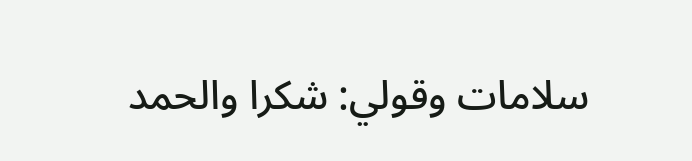سلامات وقولي: شكرا والحمد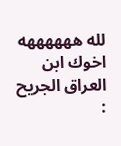لله ههههههه
اخوك ابن العراق الجريح :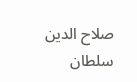صلاح الدين سلطان